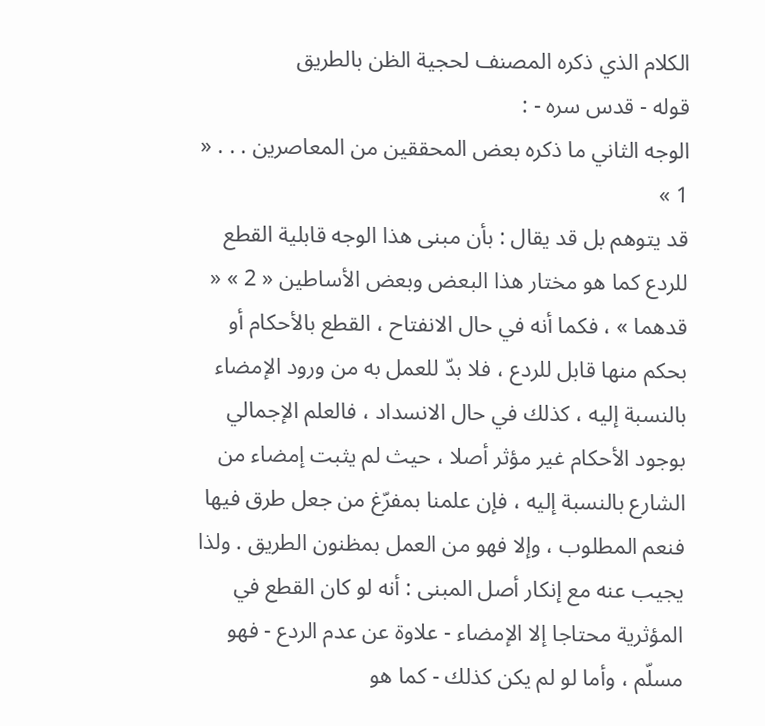الكلام الذي ذكره المصنف لحجية الظن بالطريق
قوله - قدس سره - :
الوجه الثاني ما ذكره بعض المحققين من المعاصرين . . . « 1 »
قد يتوهم بل قد يقال : بأن مبنى هذا الوجه قابلية القطع للردع كما هو مختار هذا البعض وبعض الأساطين « 2 » « قدهما » ، فكما أنه في حال الانفتاح ، القطع بالأحكام أو بحكم منها قابل للردع ، فلا بدّ للعمل به من ورود الإمضاء بالنسبة إليه ، كذلك في حال الانسداد ، فالعلم الإجمالي بوجود الأحكام غير مؤثر أصلا ، حيث لم يثبت إمضاء من الشارع بالنسبة إليه ، فإن علمنا بمفرّغ من جعل طرق فيها فنعم المطلوب ، وإلا فهو من العمل بمظنون الطريق . ولذا يجيب عنه مع إنكار أصل المبنى : أنه لو كان القطع في المؤثرية محتاجا إلا الإمضاء - علاوة عن عدم الردع - فهو مسلّم ، وأما لو لم يكن كذلك - كما هو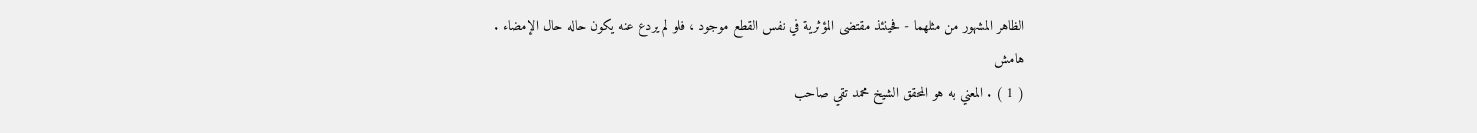الظاهر المشهور من مثلهما - فحينئذ مقتضى المؤثرية في نفس القطع موجود ، فلو لم يردع عنه يكون حاله حال الإمضاء .
هامش
( 1 ) . المعني به هو المحقق الشيخ محمد تقي صاحب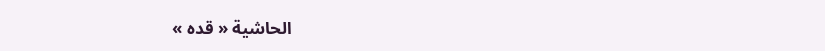الحاشية « قده »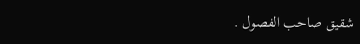شقيق صاحب الفصول .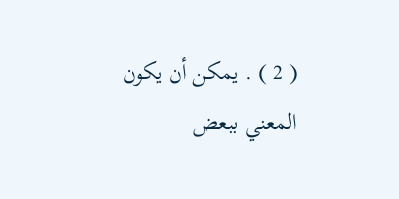( 2 ) . يمكن أن يكون المعني ببعض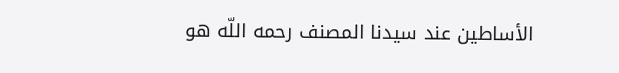الأساطين عند سيدنا المصنف رحمه اللّه هو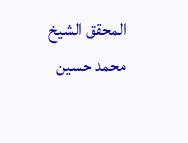المحقق الشيخ محمد حسين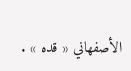الأصفهاني « قده » .